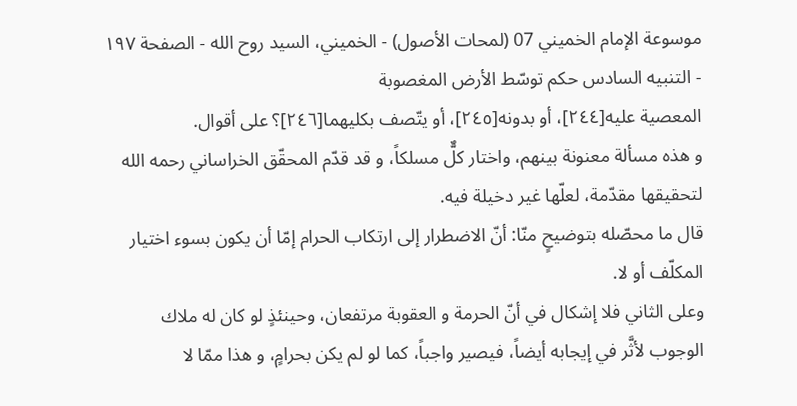موسوعة الإمام الخميني 07 (لمحات الأصول) - الخميني، السيد روح الله - الصفحة ١٩٧ - التنبيه السادس حكم توسّط الأرض المغصوبة
المعصية عليه[٢٤٤]، أو بدونه[٢٤٥]، أو يتّصف بكليهما[٢٤٦]؟ على أقوال.
و هذه مسألة معنونة بينهم، واختار كلٌّ مسلكاً، و قد قدّم المحقّق الخراساني رحمه الله لتحقيقها مقدّمة، لعلّها غير دخيلة فيه.
قال ما محصّله بتوضيحٍ منّا: أنّ الاضطرار إلى ارتكاب الحرام إمّا أن يكون بسوء اختيار المكلّف أو لا.
وعلى الثاني فلا إشكال في أنّ الحرمة و العقوبة مرتفعان، وحينئذٍ لو كان له ملاك الوجوب لأثَّر في إيجابه أيضاً، فيصير واجباً، كما لو لم يكن بحرامٍ، و هذا ممّا لا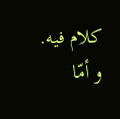كلام فيه.
و أمّا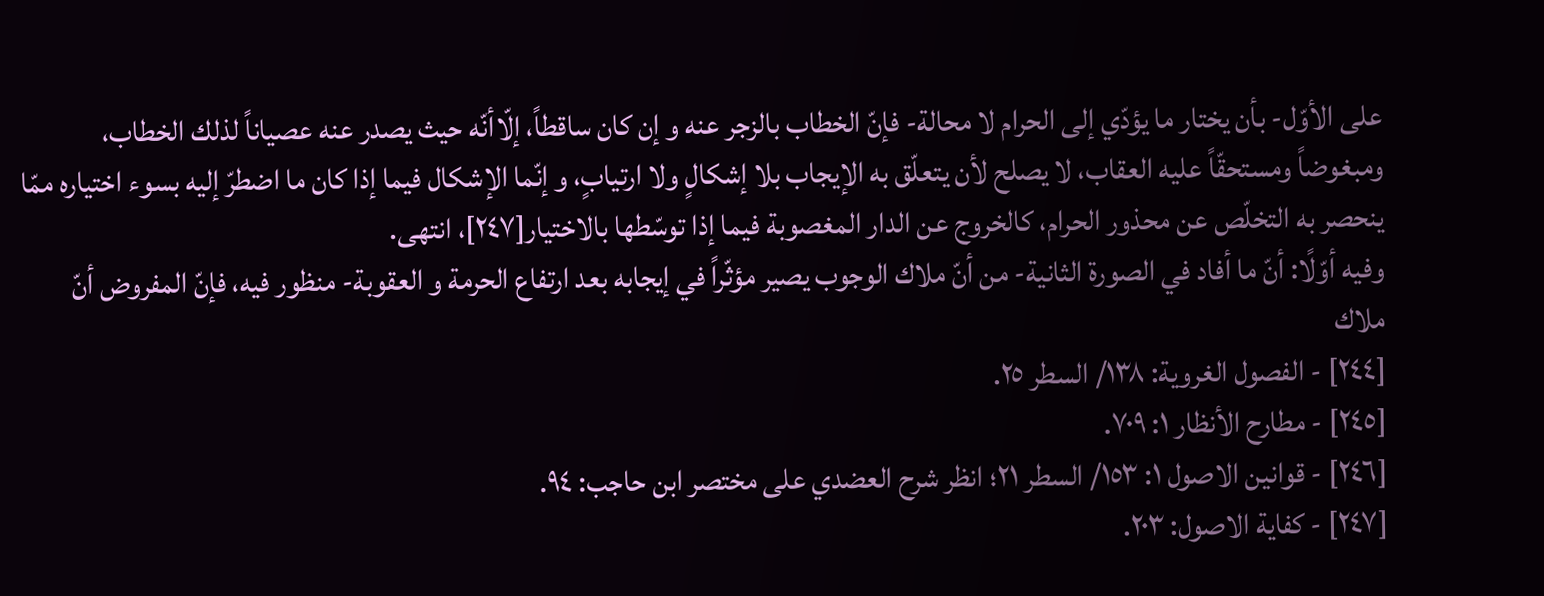على الأوّل- بأن يختار ما يؤدّي إلى الحرام لا محالة- فإنّ الخطاب بالزجر عنه و إن كان ساقطاً، إلّاأنّه حيث يصدر عنه عصياناً لذلك الخطاب، ومبغوضاً ومستحقّاً عليه العقاب، لا يصلح لأن يتعلّق به الإيجاب بلا إشكالٍ ولا ارتيابٍ، و إنّما الإشكال فيما إذا كان ما اضطرّ إليه بسوء اختياره ممّا ينحصر به التخلّص عن محذور الحرام، كالخروج عن الدار المغصوبة فيما إذا توسّطها بالاختيار[٢٤٧]، انتهى.
وفيه أوّلًا: أنّ ما أفاد في الصورة الثانية- من أنّ ملاك الوجوب يصير مؤثّراً في إيجابه بعد ارتفاع الحرمة و العقوبة- منظور فيه، فإنّ المفروض أنّ ملاك
[٢٤٤] - الفصول الغروية: ١٣٨/ السطر ٢٥.
[٢٤٥] - مطارح الأنظار ١: ٧٠٩.
[٢٤٦] - قوانين الاصول ١: ١٥٣/ السطر ٢١؛ انظر شرح العضدي على مختصر ابن حاجب: ٩٤.
[٢٤٧] - كفاية الاصول: ٢٠٣.